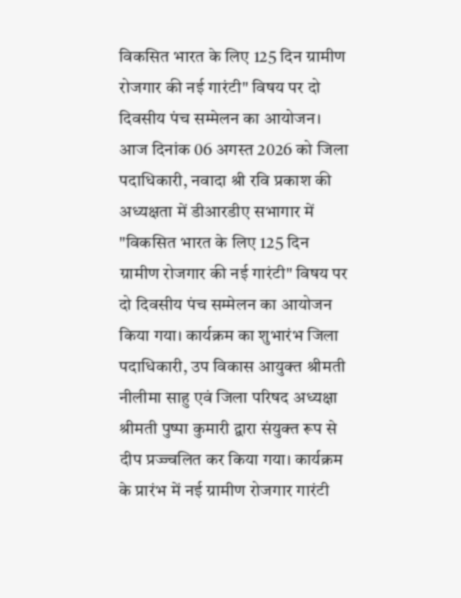विकसित भारत के लिए 125 दिन ग्रामीण रोजगार की नई गारंटी" विषय पर दो दिवसीय पंच सम्मेलन का आयोजन।
आज दिनांक 06 अगस्त 2026 को जिला पदाधिकारी, नवादा श्री रवि प्रकाश की अध्यक्षता में डीआरडीए सभागार में "विकसित भारत के लिए 125 दिन ग्रामीण रोजगार की नई गारंटी" विषय पर दो दिवसीय पंच सम्मेलन का आयोजन किया गया। कार्यक्रम का शुभारंभ जिला पदाधिकारी, उप विकास आयुक्त श्रीमती नीलीमा साहु एवं जिला परिषद अध्यक्षा श्रीमती पुष्पा कुमारी द्वारा संयुक्त रूप से दीप प्रज्ज्वलित कर किया गया। कार्यक्रम के प्रारंभ में नई ग्रामीण रोजगार गारंटी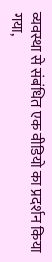व्यवस्था से संबंधित एक वीडियो का प्रदर्शन किया गया,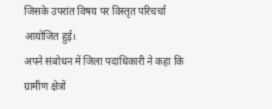जिसके उपरांत विषय पर विस्तृत परिचर्चा आयोजित हुई।
अपने संबोधन में जिला पदाधिकारी ने कहा कि ग्रामीण क्षेत्रों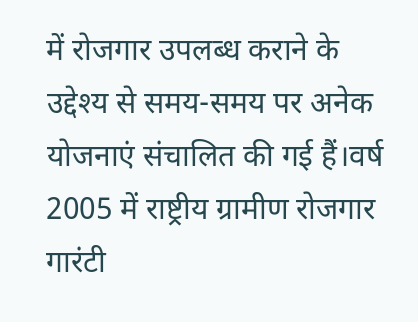में रोजगार उपलब्ध कराने के उद्देश्य से समय-समय पर अनेक योजनाएं संचालित की गई हैं।वर्ष 2005 में राष्ट्रीय ग्रामीण रोजगार गारंटी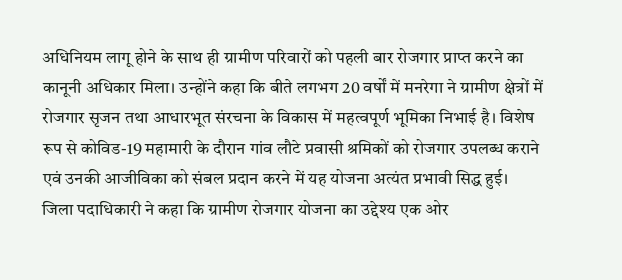अधिनियम लागू होने के साथ ही ग्रामीण परिवारों को पहली बार रोजगार प्राप्त करने का कानूनी अधिकार मिला। उन्होंने कहा कि बीते लगभग 20 वर्षों में मनरेगा ने ग्रामीण क्षेत्रों में रोजगार सृजन तथा आधारभूत संरचना के विकास में महत्वपूर्ण भूमिका निभाई है। विशेष रूप से कोविड-19 महामारी के दौरान गांव लौटे प्रवासी श्रमिकों को रोजगार उपलब्ध कराने एवं उनकी आजीविका को संबल प्रदान करने में यह योजना अत्यंत प्रभावी सिद्ध हुई।
जिला पदाधिकारी ने कहा कि ग्रामीण रोजगार योजना का उद्देश्य एक ओर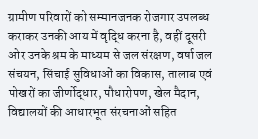ग्रामीण परिवारों को सम्मानजनक रोजगार उपलब्ध कराकर उनकी आय में वृद्धि करना है, वहीं दूसरी ओर उनके श्रम के माध्यम से जल संरक्षण, वर्षा जल संचयन, सिंचाई सुविधाओं का विकास, तालाब एवं पोखरों का जीर्णोद्धार, पौधारोपण, खेल मैदान, विद्यालयों की आधारभूत संरचनाओं सहित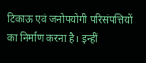टिकाऊ एवं जनोपयोगी परिसंपत्तियों का निर्माण करना है। इन्हीं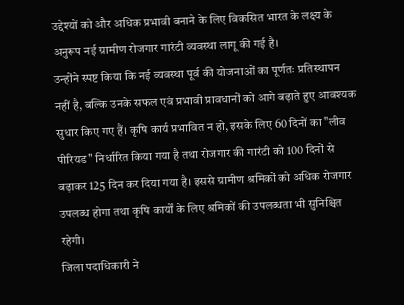उद्देश्यों को और अधिक प्रभावी बनाने के लिए विकसित भारत के लक्ष्य के अनुरूप नई ग्रामीण रोजगार गारंटी व्यवस्था लागू की गई है।
उन्होंने स्पष्ट किया कि नई व्यवस्था पूर्व की योजनाओं का पूर्णतः प्रतिस्थापन नहीं है, बल्कि उनके सफल एवं प्रभावी प्रावधानों को आगे बढ़ाते हुए आवश्यक सुधार किए गए हैं। कृषि कार्य प्रभावित न हो, इसके लिए 60 दिनों का "लीव पीरियड" निर्धारित किया गया है तथा रोजगार की गारंटी को 100 दिनों से बढ़ाकर 125 दिन कर दिया गया है। इससे ग्रामीण श्रमिकों को अधिक रोजगार उपलब्ध होगा तथा कृषि कार्यों के लिए श्रमिकों की उपलब्धता भी सुनिश्चित रहेगी।
जिला पदाधिकारी ने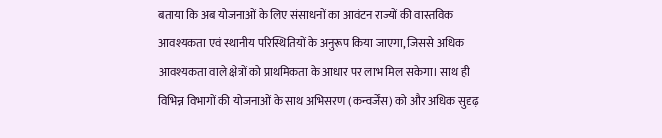बताया कि अब योजनाओं के लिए संसाधनों का आवंटन राज्यों की वास्तविक आवश्यकता एवं स्थानीय परिस्थितियों के अनुरूप किया जाएगा, जिससे अधिक आवश्यकता वाले क्षेत्रों को प्राथमिकता के आधार पर लाभ मिल सकेगा। साथ ही विभिन्न विभागों की योजनाओं के साथ अभिसरण (कन्वर्जेंस) को और अधिक सुदृढ़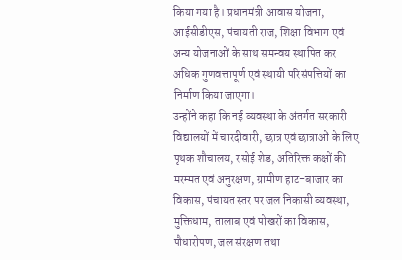किया गया है। प्रधानमंत्री आवास योजना, आईसीडीएस, पंचायती राज, शिक्षा विभाग एवं अन्य योजनाओं के साथ समन्वय स्थापित कर अधिक गुणवत्तापूर्ण एवं स्थायी परिसंपत्तियों का निर्माण किया जाएगा।
उन्होंने कहा कि नई व्यवस्था के अंतर्गत सरकारी विद्यालयों में चारदीवारी, छात्र एवं छात्राओं के लिए पृथक शौचालय, रसोई शेड, अतिरिक्त कक्षों की मरम्मत एवं अनुरक्षण, ग्रामीण हाट-बाजार का विकास, पंचायत स्तर पर जल निकासी व्यवस्था, मुक्तिधाम, तालाब एवं पोखरों का विकास, पौधारोपण, जल संरक्षण तथा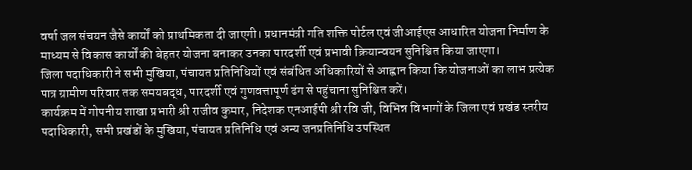वर्षा जल संचयन जैसे कार्यों को प्राथमिकता दी जाएगी। प्रधानमंत्री गति शक्ति पोर्टल एवं जीआईएस आधारित योजना निर्माण के माध्यम से विकास कार्यों की बेहतर योजना बनाकर उनका पारदर्शी एवं प्रभावी क्रियान्वयन सुनिश्चित किया जाएगा।
जिला पदाधिकारी ने सभी मुखिया, पंचायत प्रतिनिधियों एवं संबंधित अधिकारियों से आह्वान किया कि योजनाओं का लाभ प्रत्येक पात्र ग्रामीण परिवार तक समयबद्ध, पारदर्शी एवं गुणवत्तापूर्ण ढंग से पहुंचाना सुनिश्चित करें।
कार्यक्रम में गोपनीय शाखा प्रभारी श्री राजीव कुमार, निदेशक एनआईपी श्री रवि जी, विभिन्न विभागों के जिला एवं प्रखंड स्तरीय पदाधिकारी, सभी प्रखंडों के मुखिया, पंचायत प्रतिनिधि एवं अन्य जनप्रतिनिधि उपस्थित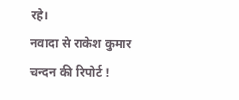रहे।
नवादा से राकेश कुमार चन्दन की रिपोर्ट !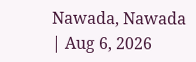Nawada, Nawada | Aug 6, 2026